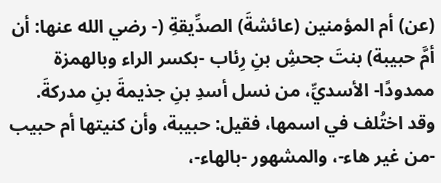(عن) أم المؤمنين (عائشةَ) الصدِّيقةِ (- رضي الله عنها: أن أمَّ حبيبة) بنتَ جحشِ بنِ رِئاب -بكسر الراء وبالهمزة ممدودًا- الأسديِّ، من نسل أسدِ بنِ جذيمةَ بنِ مدركةَ.
وقد اختُلف في اسمها، فقيل: حبيبة، وأن كنيتها أم حبيب -من غير هاء-، والمشهور -بالهاء-،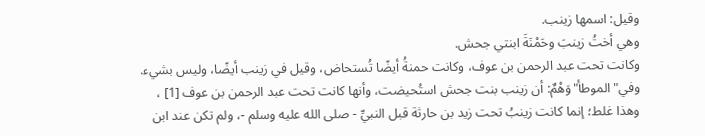وقيل: اسمها زينب.
وهي أختُ زينبَ وحَمْنَةَ ابنتي جحش.
وكانت تحت عبد الرحمن بن عوف، وكانت حمنةُ أيضًا تُستحاض، وقيل في زينب أيضًا، وليس بشيء.
وفي"الموطأ"وَهْمٌ: أن زينب بنت جحش استُحيضت، وأنها كانت تحت عبد الرحمن بن عوف [1] ، وهذا غلط؛ إنما كانت زينبُ تحت زيد بن حارثة قبل النبيِّ - صلى الله عليه وسلم -، ولم تكن عند ابن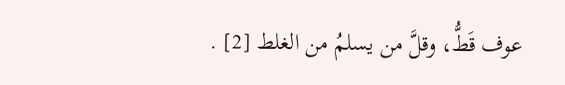عوف قَطُّ، وقلَّ من يسلمُ من الغلط [2] .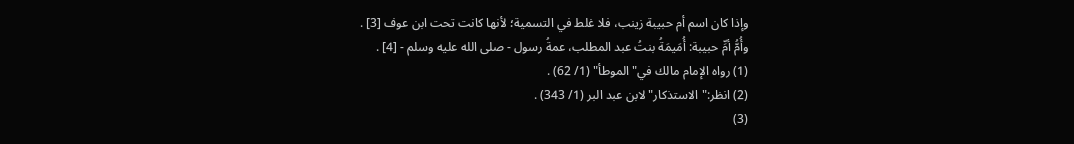وإذا كان اسم أم حبيبة زينب، فلا غلط في التسمية؛ لأنها كانت تحت ابن عوف [3] .
وأُمُّ أمِّ حبيبة: أُمَيمَةُ بنتُ عبد المطلب، عمةُ رسول - صلى الله عليه وسلم - [4] .
(1) رواه الإمام مالك في"الموطأ" (1/ 62) .
(2) انظر:"الاستذكار"لابن عبد البر (1/ 343) .
(3)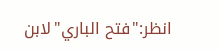انظر:"فتح الباري"لابن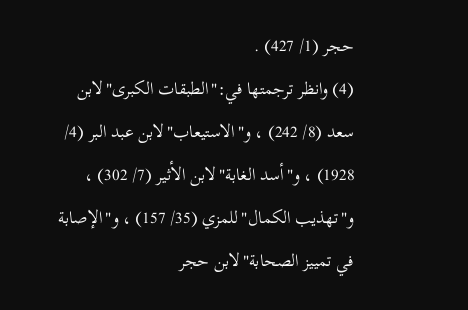حجر (1/ 427) .
(4) وانظر ترجمتها في:"الطبقات الكبرى"لابن سعد (8/ 242) ، و"الاستيعاب"لابن عبد البر (4/ 1928) ، و"أسد الغابة"لابن الأثير (7/ 302) ، و"تهذيب الكمال"للمزي (35/ 157) ، و"الإصابة في تمييز الصحابة"لابن حجر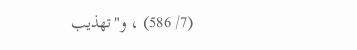(7/ 586) ، و"تهذيب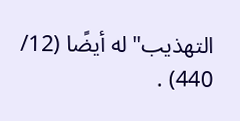التهذيب"له أيضًا (12/ 440) .